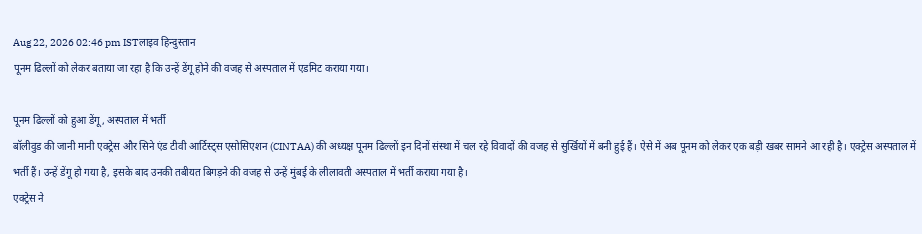Aug 22, 2026 02:46 pm ISTलाइव हिन्दुस्तान
पूनम ढिल्लों को लेकर बताया जा रहा है कि उन्हें डेंगू होने की वजह से अस्पताल में एडमिट कराया गया।

पूनम ढिल्लों को हुआ डेंगू, अस्पताल में भर्ती
बॉलीवुड की जानी मानी एक्ट्रेस और सिने एंड टीवी आर्टिस्ट्स एसोसिएशन (CINTAA) की अध्यक्ष पूनम ढिल्लों इन दिनों संस्था में चल रहे विवादों की वजह से सुर्खियों में बनी हुई हैं। ऐसे में अब पूनम को लेकर एक बड़ी खबर सामने आ रही है। एक्ट्रेस अस्पताल में भर्ती हैं। उन्हें डेंगू हो गया है, इसके बाद उनकी तबीयत बिगड़ने की वजह से उन्हें मुंबई के लीलावती अस्पताल में भर्ती कराया गया है।
एक्ट्रेस ने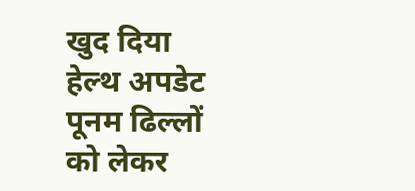खुद दिया हेल्थ अपडेट
पूनम ढिल्लों को लेकर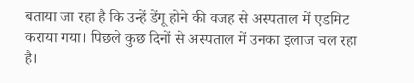बताया जा रहा है कि उन्हें डेंगू होने की वजह से अस्पताल में एडमिट कराया गया। पिछले कुछ दिनों से अस्पताल में उनका इलाज चल रहा है।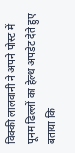विक्की लालवानी ने अपने पोस्ट में पूनम ढिल्लों का हेल्थ अपडेट देते हुए बताया कि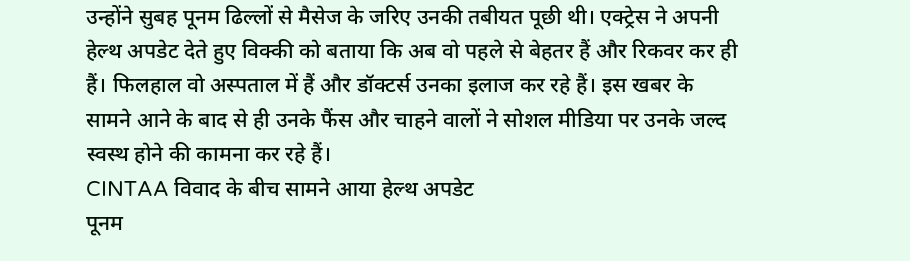उन्होंने सुबह पूनम ढिल्लों से मैसेज के जरिए उनकी तबीयत पूछी थी। एक्ट्रेस ने अपनी हेल्थ अपडेट देते हुए विक्की को बताया कि अब वो पहले से बेहतर हैं और रिकवर कर ही हैं। फिलहाल वो अस्पताल में हैं और डॉक्टर्स उनका इलाज कर रहे हैं। इस खबर के सामने आने के बाद से ही उनके फैंस और चाहने वालों ने सोशल मीडिया पर उनके जल्द स्वस्थ होने की कामना कर रहे हैं।
CINTAA विवाद के बीच सामने आया हेल्थ अपडेट
पूनम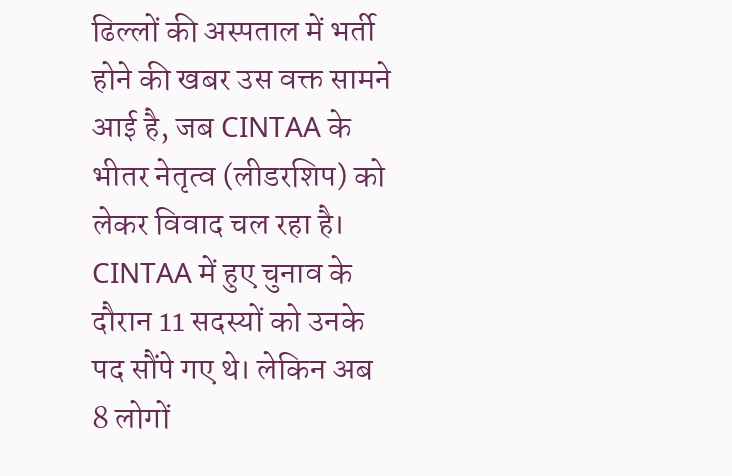ढिल्लों की अस्पताल में भर्ती होने की खबर उस वक्त सामने आई है, जब CINTAA के भीतर नेतृत्व (लीडरशिप) को लेकर विवाद चल रहा है। CINTAA में हुए चुनाव के दौरान 11 सदस्यों को उनके पद सौंपे गए थे। लेकिन अब 8 लोगों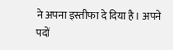ने अपना इस्तीफा दे दिया है। अपने पदों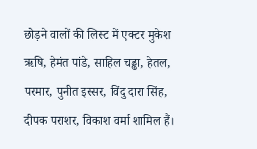छोड़ने वालों की लिस्ट में एक्टर मुकेश ऋषि, हेमंत पांडे, साहिल चड्ढा, हेतल, परमार, पुनीत इस्सर, विंदु दारा सिंह, दीपक पराशर, विकाश वर्मा शामिल हैं।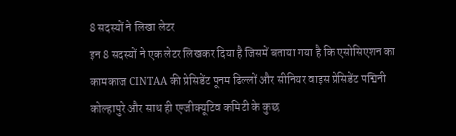8 सदस्यों ने लिखा लेटर
इन 8 सदस्यों ने एक लेटर लिखकर दिया है जिसमें बताया गया है कि एसोसिएशन का कामकाज CINTAA की प्रेसिडेंट पूनम ढिल्लों और सीनियर वाइस प्रेसिडेंट पद्मिनी कोल्हापुरे और साथ ही एग्जीक्यूटिव कमिटी के कुछ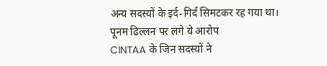अन्य सदस्यों के इर्द-गिर्द सिमटकर रह गया था।
पूनम ढिल्लन पर लगे ये आरोप
CINTAA के जिन सदस्यों ने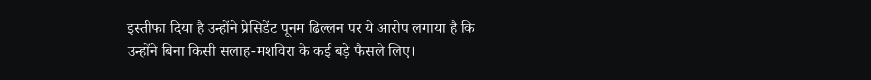इस्तीफा दिया है उन्होंने प्रेसिडेंट पूनम ढिल्लन पर ये आरोप लगाया है कि उन्होंने बिना किसी सलाह-मशविरा के कई बड़े फैसले लिए।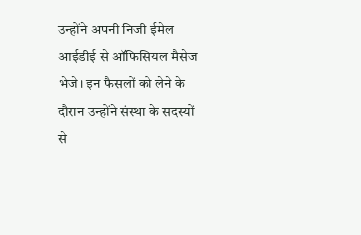उन्होंने अपनी निजी ईमेल आईडीई से ऑफिसियल मैसेज भेजे। इन फैसलों को लेने के दौरान उन्होंने संस्था के सदस्यों से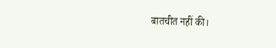बातचीत नहीं की।